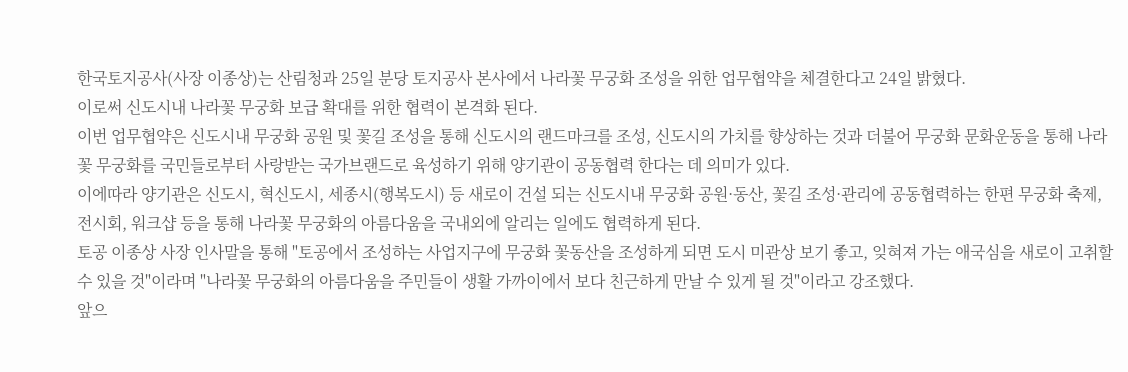한국토지공사(사장 이종상)는 산림청과 25일 분당 토지공사 본사에서 나라꽃 무궁화 조성을 위한 업무협약을 체결한다고 24일 밝혔다.
이로써 신도시내 나라꽃 무궁화 보급 확대를 위한 협력이 본격화 된다.
이번 업무협약은 신도시내 무궁화 공원 및 꽃길 조성을 통해 신도시의 랜드마크를 조성, 신도시의 가치를 향상하는 것과 더불어 무궁화 문화운동을 통해 나라꽃 무궁화를 국민들로부터 사랑받는 국가브랜드로 육성하기 위해 양기관이 공동협력 한다는 데 의미가 있다.
이에따라 양기관은 신도시, 혁신도시, 세종시(행복도시) 등 새로이 건설 되는 신도시내 무궁화 공원·동산, 꽃길 조성·관리에 공동협력하는 한편 무궁화 축제, 전시회, 워크샵 등을 통해 나라꽃 무궁화의 아름다움을 국내외에 알리는 일에도 협력하게 된다.
토공 이종상 사장 인사말을 통해 "토공에서 조성하는 사업지구에 무궁화 꽃동산을 조성하게 되면 도시 미관상 보기 좋고, 잊혀져 가는 애국심을 새로이 고취할 수 있을 것"이라며 "나라꽃 무궁화의 아름다움을 주민들이 생활 가까이에서 보다 친근하게 만날 수 있게 될 것"이라고 강조했다.
앞으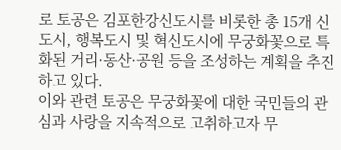로 토공은 김포한강신도시를 비롯한 총 15개 신도시, 행복도시 및 혁신도시에 무궁화꽃으로 특화된 거리·동산·공원 등을 조성하는 계획을 추진하고 있다.
이와 관련 토공은 무궁화꽃에 대한 국민들의 관심과 사랑을 지속적으로 고취하고자 무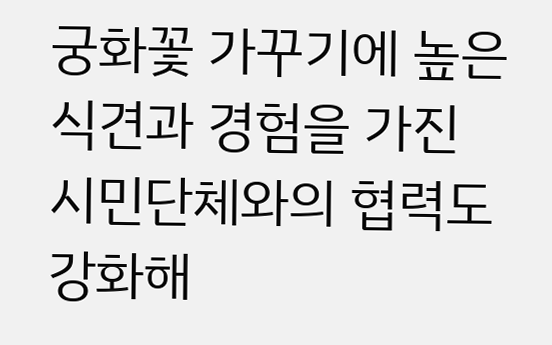궁화꽃 가꾸기에 높은 식견과 경험을 가진 시민단체와의 협력도 강화해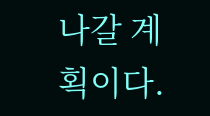나갈 계획이다.